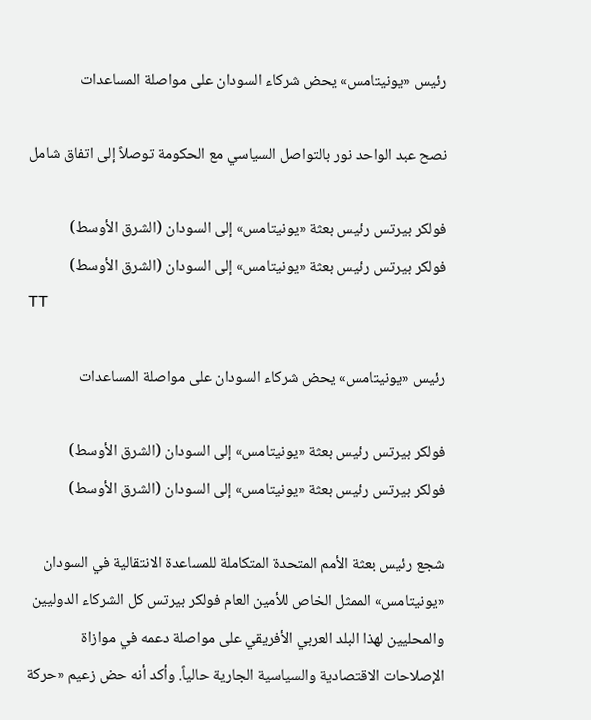رئيس «يونيتامس» يحض شركاء السودان على مواصلة المساعدات

نصح عبد الواحد نور بالتواصل السياسي مع الحكومة توصلاً إلى اتفاق شامل

فولكر بيرتس رئيس بعثة «يونيتامس» إلى السودان (الشرق الأوسط)
فولكر بيرتس رئيس بعثة «يونيتامس» إلى السودان (الشرق الأوسط)
TT

رئيس «يونيتامس» يحض شركاء السودان على مواصلة المساعدات

فولكر بيرتس رئيس بعثة «يونيتامس» إلى السودان (الشرق الأوسط)
فولكر بيرتس رئيس بعثة «يونيتامس» إلى السودان (الشرق الأوسط)

شجع رئيس بعثة الأمم المتحدة المتكاملة للمساعدة الانتقالية في السودان «يونيتامس» الممثل الخاص للأمين العام فولكر بيرتس كل الشركاء الدوليين والمحليين لهذا البلد العربي الأفريقي على مواصلة دعمه في موازاة الإصلاحات الاقتصادية والسياسية الجارية حالياً. وأكد أنه حض زعيم «حركة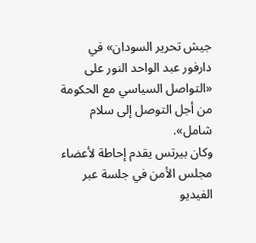جيش تحرير السودان» في دارفور عبد الواحد النور على «التواصل السياسي مع الحكومة من أجل التوصل إلى سلام شامل».
وكان بيرتس يقدم إحاطة لأعضاء مجلس الأمن في جلسة عبر الفيديو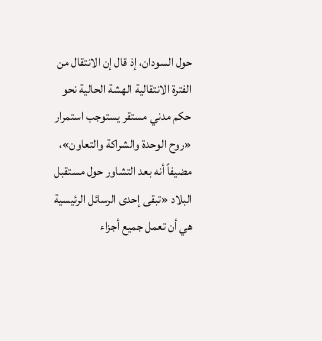حول السودان، إذ قال إن الانتقال من الفترة الانتقالية الهشة الحالية نحو حكم مدني مستقر يستوجب استمرار «روح الوحدة والشراكة والتعاون»، مضيفاً أنه بعد التشاور حول مستقبل البلاد «تبقى إحدى الرسائل الرئيسية هي أن تعمل جميع أجزاء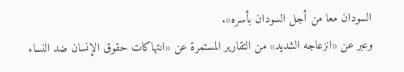السودان معا من أجل السودان بأسره».
وعبر عن «انزعاجه الشديد» من التقارير المستمرة عن «انتهاكات حقوق الإنسان ضد النساء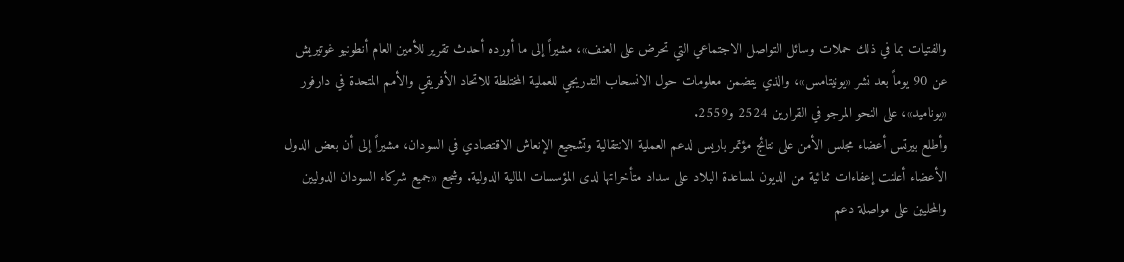والفتيات بما في ذلك حملات وسائل التواصل الاجتماعي التي تحرض على العنف»، مشيراً إلى ما أورده أحدث تقرير للأمين العام أنطونيو غوتيريش عن 90 يوماً بعد نشر «يونيتامس»، والذي يتضمن معلومات حول الانسحاب التدريجي للعملية المختلطة للاتحاد الأفريقي والأمم المتحدة في دارفور «يوناميد»، على النحو المرجو في القرارين 2524 و2559.
وأطلع بيرتس أعضاء مجلس الأمن على نتائج مؤتمر باريس لدعم العملية الانتقالية وتشجيع الإنعاش الاقتصادي في السودان، مشيراً إلى أن بعض الدول الأعضاء أعلنت إعفاءات ثنائية من الديون لمساعدة البلاد على سداد متأخراتها لدى المؤسسات المالية الدولية. وشجع «جميع شركاء السودان الدوليين والمحليين على مواصلة دعم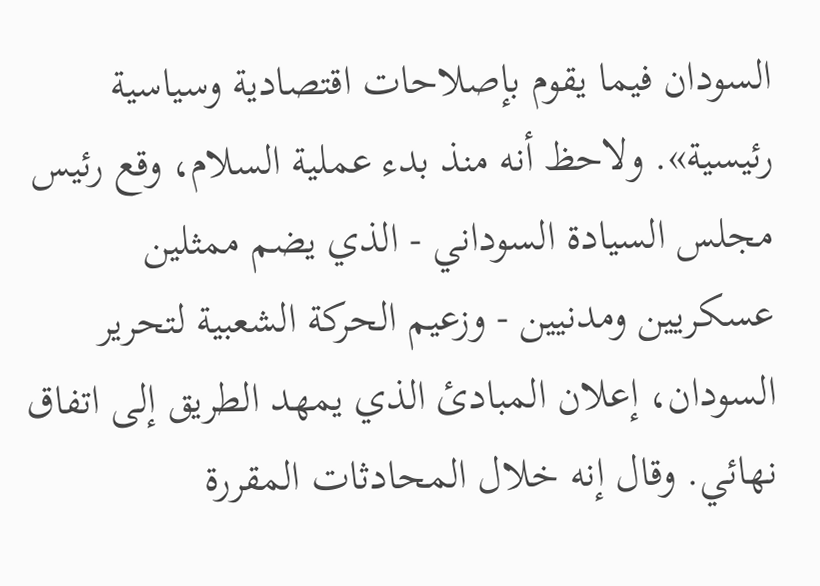السودان فيما يقوم بإصلاحات اقتصادية وسياسية رئيسية». ولاحظ أنه منذ بدء عملية السلام، وقع رئيس مجلس السيادة السوداني - الذي يضم ممثلين عسكريين ومدنيين - وزعيم الحركة الشعبية لتحرير السودان، إعلان المبادئ الذي يمهد الطريق إلى اتفاق نهائي. وقال إنه خلال المحادثات المقررة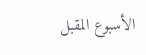الأسبوع المقبل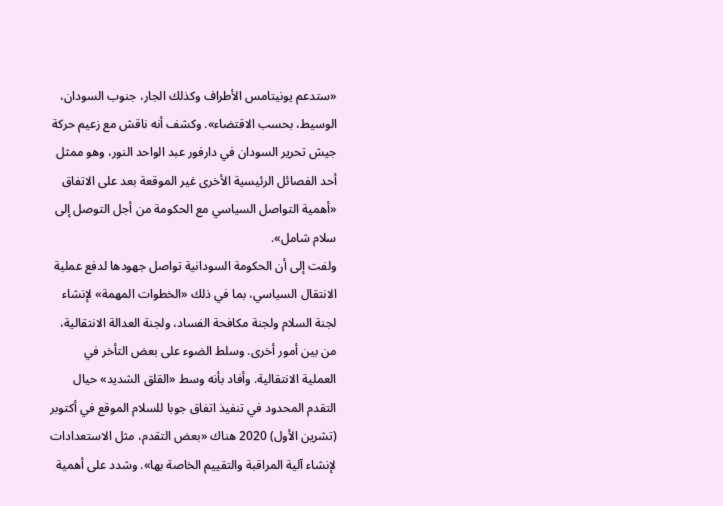«ستدعم يونيتامس الأطراف وكذلك الجار، جنوب السودان، الوسيط، بحسب الاقتضاء». وكشف أنه ناقش مع زعيم حركة جيش تحرير السودان في دارفور عبد الواحد النور، وهو ممثل أحد الفصائل الرئيسية الأخرى غير الموقعة بعد على الاتفاق «أهمية التواصل السياسي مع الحكومة من أجل التوصل إلى سلام شامل».
ولفت إلى أن الحكومة السودانية تواصل جهودها لدفع عملية الانتقال السياسي، بما في ذلك «الخطوات المهمة» لإنشاء لجنة السلام ولجنة مكافحة الفساد، ولجنة العدالة الانتقالية، من بين أمور أخرى. وسلط الضوء على بعض التأخر في العملية الانتقالية. وأفاد بأنه وسط «القلق الشديد» حيال التقدم المحدود في تنفيذ اتفاق جوبا للسلام الموقع في أكتوبر (تشرين الأول) 2020 هناك «بعض التقدم، مثل الاستعدادات لإنشاء آلية المراقبة والتقييم الخاصة بها». وشدد على أهمية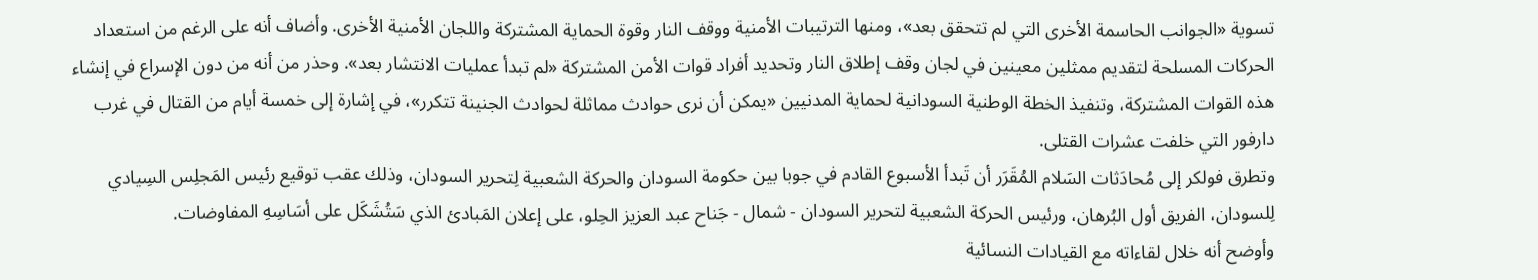تسوية «الجوانب الحاسمة الأخرى التي لم تتحقق بعد»، ومنها الترتيبات الأمنية ووقف النار وقوة الحماية المشتركة واللجان الأمنية الأخرى. وأضاف أنه على الرغم من استعداد الحركات المسلحة لتقديم ممثلين معينين في لجان وقف إطلاق النار وتحديد أفراد قوات الأمن المشتركة «لم تبدأ عمليات الانتشار بعد». وحذر من أنه من دون الإسراع في إنشاء هذه القوات المشتركة، وتنفيذ الخطة الوطنية السودانية لحماية المدنيين «يمكن أن نرى حوادث مماثلة لحوادث الجنينة تتكرر»، في إشارة إلى خمسة أيام من القتال في غرب دارفور التي خلفت عشرات القتلى.
وتطرق فولكر إلى مُحادَثات السَلام المُقَرَر أن تَبدأ الأسبوع القادم في جوبا بين حكومة السودان والحركة الشعبية لِتحرير السودان، وذلك عقب توقيع رئيس المَجلِس السِيادي لِلسودان، الفريق أول البُرهان، ورئيس الحركة الشعبية لتحرير السودان - شمال - جَناح عبد العزيز الحِلو، على إعلان المَبادئ الذي سَتُشَكَل على أسَاسِهِ المفاوضات.
وأوضح أنه خلال لقاءاته مع القيادات النسائية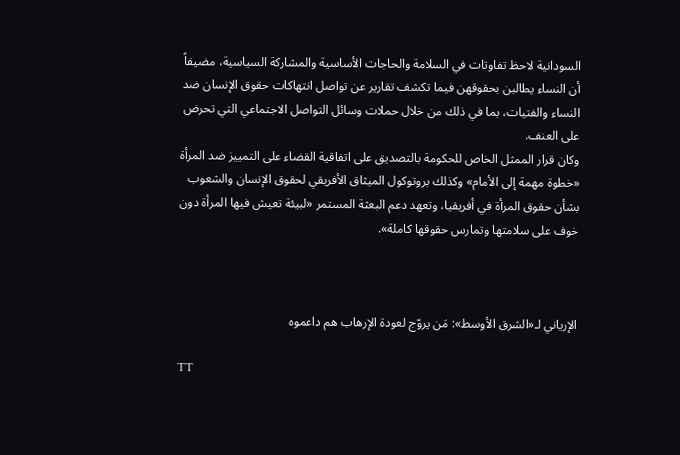السودانية لاحظ تفاوتات في السلامة والحاجات الأساسية والمشاركة السياسية، مضيفاً أن النساء يطالبن بحقوقهن فيما تكشف تقارير عن تواصل انتهاكات حقوق الإنسان ضد النساء والفتيات، بما في ذلك من خلال حملات وسائل التواصل الاجتماعي التي تحرض على العنف.
وكان قرار الممثل الخاص للحكومة بالتصديق على اتفاقية القضاء على التمييز ضد المرأة «خطوة مهمة إلى الأمام» وكذلك بروتوكول الميثاق الأفريقي لحقوق الإنسان والشعوب بشأن حقوق المرأة في أفريقيا، وتعهد دعم البعثة المستمر «لبيئة تعيش فيها المرأة دون خوف على سلامتها وتمارس حقوقها كاملة».



الإرياني لـ«الشرق الأوسط»: مَن يروّج لعودة الإرهاب هم داعموه

TT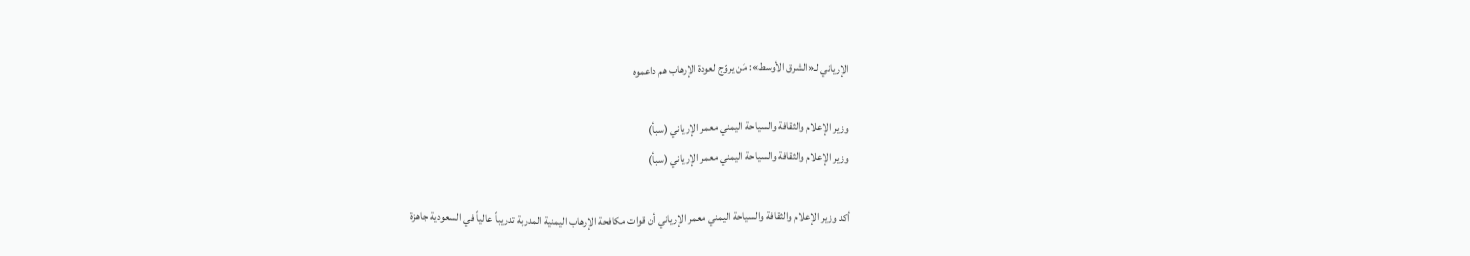الإرياني لـ«الشرق الأوسط»: مَن يروّج لعودة الإرهاب هم داعموه

وزير الإعلام والثقافة والسياحة اليمني معمر الإرياني (سبأ)
وزير الإعلام والثقافة والسياحة اليمني معمر الإرياني (سبأ)

أكد وزير الإعلام والثقافة والسياحة اليمني معمر الإرياني أن قوات مكافحة الإرهاب اليمنية المدربة تدريباً عالياً في السعودية جاهزة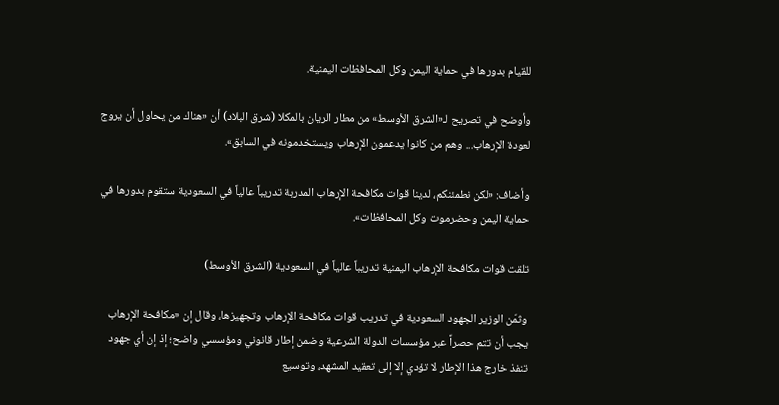للقيام بدورها في حماية اليمن وكل المحافظات اليمنية.

وأوضح في تصريح لـ«الشرق الأوسط» من مطار الريان بالمكلا (شرق البلاد) أن «هناك من يحاول أن يروج لعودة الإرهاب... وهم من كانوا يدعمون الإرهاب ويستخدمونه في السابق».

وأضاف: «لكن نطمئنكم، لدينا قوات مكافحة الإرهاب المدربة تدريباً عالياً في السعودية ستقوم بدورها في حماية اليمن وحضرموت وكل المحافظات».

تلقت قوات مكافحة الإرهاب اليمنية تدريباً عالياً في السعودية (الشرق الأوسط)

وثمّن الوزير الجهود السعودية في تدريب قوات مكافحة الإرهاب وتجهيزها، وقال إن «مكافحة الإرهاب يجب أن تتم حصراً عبر مؤسسات الدولة الشرعية وضمن إطار قانوني ومؤسسي واضح؛ إذ إن أي جهود تنفذ خارج هذا الإطار لا تؤدي إلا إلى تعقيد المشهد، وتوسيع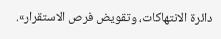دائرة الانتهاكات، وتقويض فرص الاستقرار».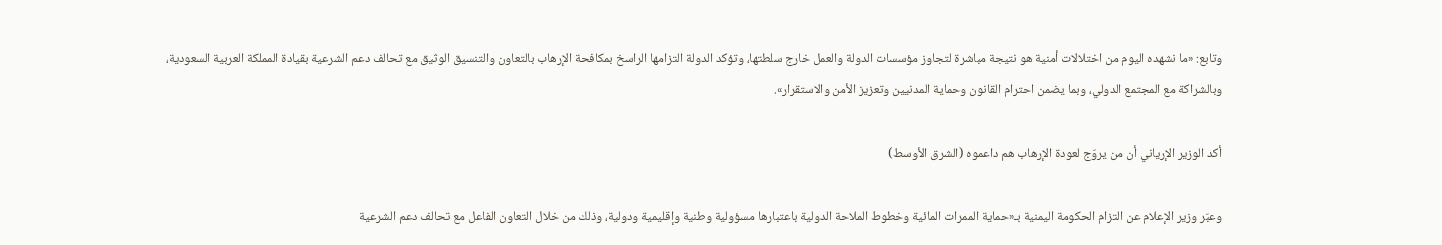وتابع: «ما نشهده اليوم من اختلالات أمنية هو نتيجة مباشرة لتجاوز مؤسسات الدولة والعمل خارج سلطتها، وتؤكد الدولة التزامها الراسخ بمكافحة الإرهاب بالتعاون والتنسيق الوثيق مع تحالف دعم الشرعية بقيادة المملكة العربية السعودية، وبالشراكة مع المجتمع الدولي، وبما يضمن احترام القانون وحماية المدنيين وتعزيز الأمن والاستقرار».

أكد الوزير الإرياني أن من يروّج لعودة الإرهاب هم داعموه (الشرق الأوسط)

وعبّر وزير الإعلام عن التزام الحكومة اليمنية بـ«حماية الممرات المائية وخطوط الملاحة الدولية باعتبارها مسؤولية وطنية وإقليمية ودولية، وذلك من خلال التعاون الفاعل مع تحالف دعم الشرعية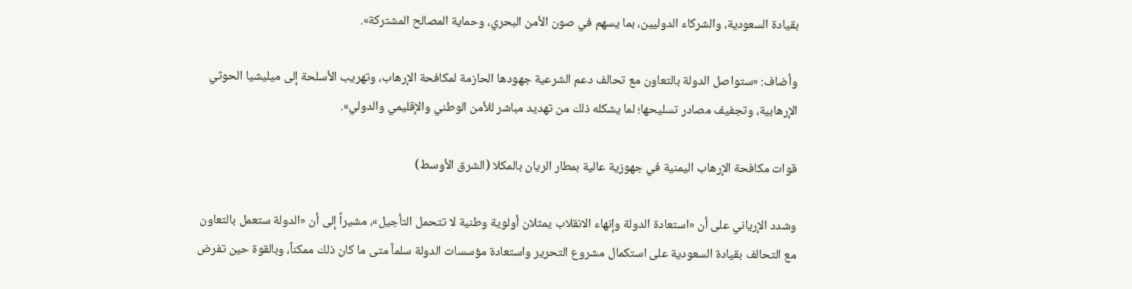بقيادة السعودية، والشركاء الدوليين، بما يسهم في صون الأمن البحري، وحماية المصالح المشتركة».

وأضاف: «ستواصل الدولة بالتعاون مع تحالف دعم الشرعية جهودها الحازمة لمكافحة الإرهاب، وتهريب الأسلحة إلى ميليشيا الحوثي الإرهابية، وتجفيف مصادر تسليحها؛ لما يشكله ذلك من تهديد مباشر للأمن الوطني والإقليمي والدولي».

قوات مكافحة الإرهاب اليمنية في جهوزية عالية بمطار الريان بالمكلا (الشرق الأوسط)

وشدد الإرياني على أن «استعادة الدولة وإنهاء الانقلاب يمثلان أولوية وطنية لا تتحمل التأجيل»، مشيراً إلى أن «الدولة ستعمل بالتعاون مع التحالف بقيادة السعودية على استكمال مشروع التحرير واستعادة مؤسسات الدولة سلماً متى ما كان ذلك ممكناً، وبالقوة حين تفرض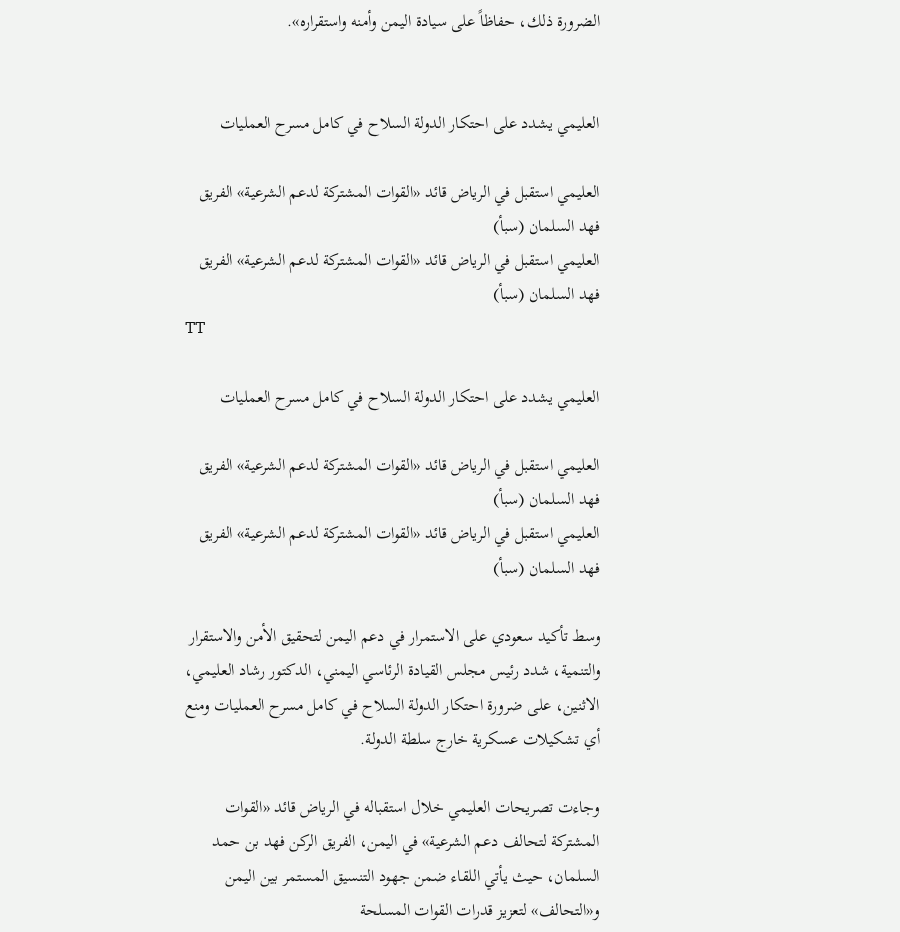الضرورة ذلك، حفاظاً على سيادة اليمن وأمنه واستقراره».


العليمي يشدد على احتكار الدولة السلاح في كامل مسرح العمليات

العليمي استقبل في الرياض قائد «القوات المشتركة لدعم الشرعية» الفريق فهد السلمان (سبأ)
العليمي استقبل في الرياض قائد «القوات المشتركة لدعم الشرعية» الفريق فهد السلمان (سبأ)
TT

العليمي يشدد على احتكار الدولة السلاح في كامل مسرح العمليات

العليمي استقبل في الرياض قائد «القوات المشتركة لدعم الشرعية» الفريق فهد السلمان (سبأ)
العليمي استقبل في الرياض قائد «القوات المشتركة لدعم الشرعية» الفريق فهد السلمان (سبأ)

وسط تأكيد سعودي على الاستمرار في دعم اليمن لتحقيق الأمن والاستقرار والتنمية، شدد رئيس مجلس القيادة الرئاسي اليمني، الدكتور رشاد العليمي، الاثنين، على ضرورة احتكار الدولة السلاح في كامل مسرح العمليات ومنع أي تشكيلات عسكرية خارج سلطة الدولة.

وجاءت تصريحات العليمي خلال استقباله في الرياض قائد «القوات المشتركة لتحالف دعم الشرعية» في اليمن، الفريق الركن فهد بن حمد السلمان، حيث يأتي اللقاء ضمن جهود التنسيق المستمر بين اليمن و«التحالف» لتعزيز قدرات القوات المسلحة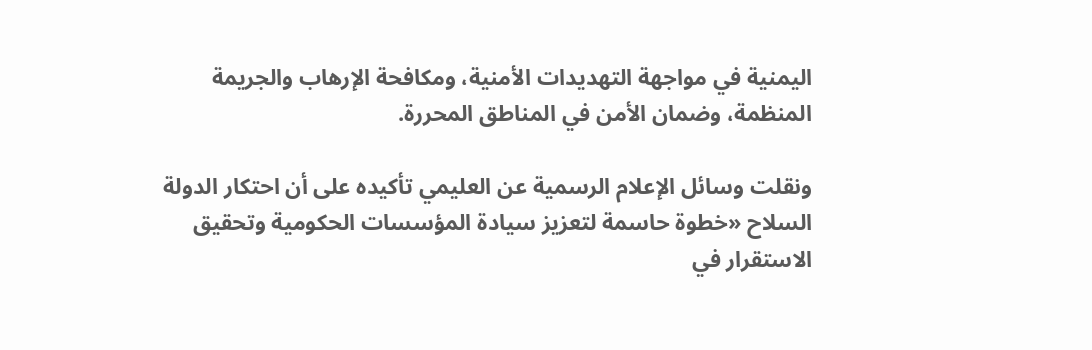اليمنية في مواجهة التهديدات الأمنية، ومكافحة الإرهاب والجريمة المنظمة، وضمان الأمن في المناطق المحررة.

ونقلت وسائل الإعلام الرسمية عن العليمي تأكيده على أن احتكار الدولة السلاح «خطوة حاسمة لتعزيز سيادة المؤسسات الحكومية وتحقيق الاستقرار في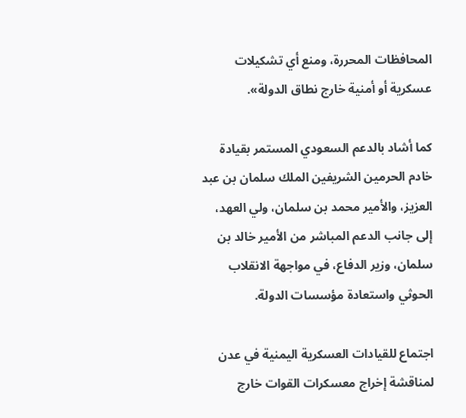المحافظات المحررة، ومنع أي تشكيلات عسكرية أو أمنية خارج نطاق الدولة».

كما أشاد بالدعم السعودي المستمر بقيادة خادم الحرمين الشريفين الملك سلمان بن عبد العزيز، والأمير محمد بن سلمان، ولي العهد، إلى جانب الدعم المباشر من الأمير خالد بن سلمان، وزير الدفاع، في مواجهة الانقلاب الحوثي واستعادة مؤسسات الدولة.

اجتماع للقيادات العسكرية اليمنية في عدن لمناقشة إخراج معسكرات القوات خارج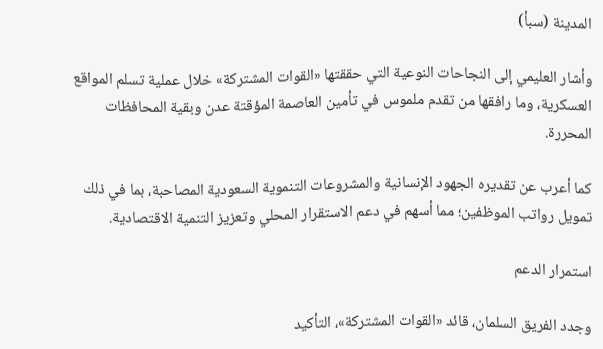المدينة (سبأ)

وأشار العليمي إلى النجاحات النوعية التي حققتها «القوات المشتركة» خلال عملية تسلم المواقع العسكرية، وما رافقها من تقدم ملموس في تأمين العاصمة المؤقتة عدن وبقية المحافظات المحررة.

كما أعرب عن تقديره الجهود الإنسانية والمشروعات التنموية السعودية المصاحبة، بما في ذلك تمويل رواتب الموظفين؛ مما أسهم في دعم الاستقرار المحلي وتعزيز التنمية الاقتصادية.

استمرار الدعم

وجدد الفريق السلمان، قائد «القوات المشتركة»، التأكيد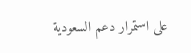على استمرار دعم السعودية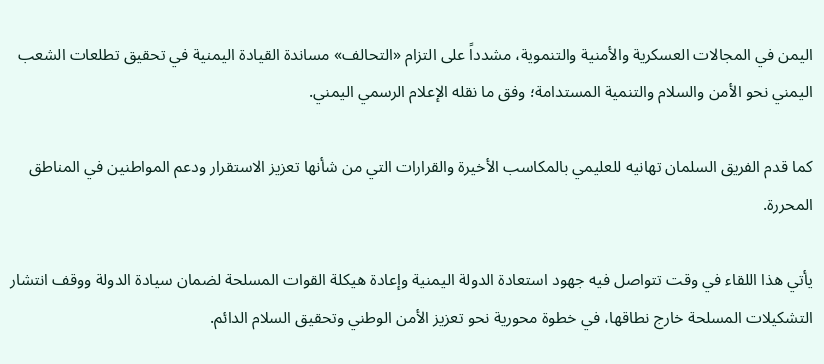اليمن في المجالات العسكرية والأمنية والتنموية، مشدداً على التزام «التحالف» مساندة القيادة اليمنية في تحقيق تطلعات الشعب اليمني نحو الأمن والسلام والتنمية المستدامة؛ وفق ما نقله الإعلام الرسمي اليمني.

كما قدم الفريق السلمان تهانيه للعليمي بالمكاسب الأخيرة والقرارات التي من شأنها تعزيز الاستقرار ودعم المواطنين في المناطق المحررة.

يأتي هذا اللقاء في وقت تتواصل فيه جهود استعادة الدولة اليمنية وإعادة هيكلة القوات المسلحة لضمان سيادة الدولة ووقف انتشار التشكيلات المسلحة خارج نطاقها، في خطوة محورية نحو تعزيز الأمن الوطني وتحقيق السلام الدائم.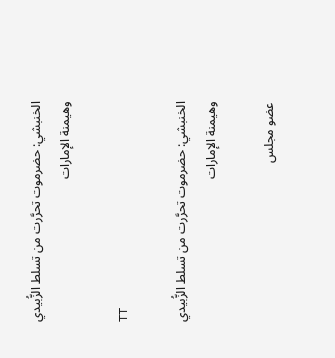الخنبشي: حضرموت تحرَّرت من تسلط الزُّبيدي وهيمنة الإمارات

TT

الخنبشي: حضرموت تحرَّرت من تسلط الزُّبيدي وهيمنة الإمارات

عضو مجلس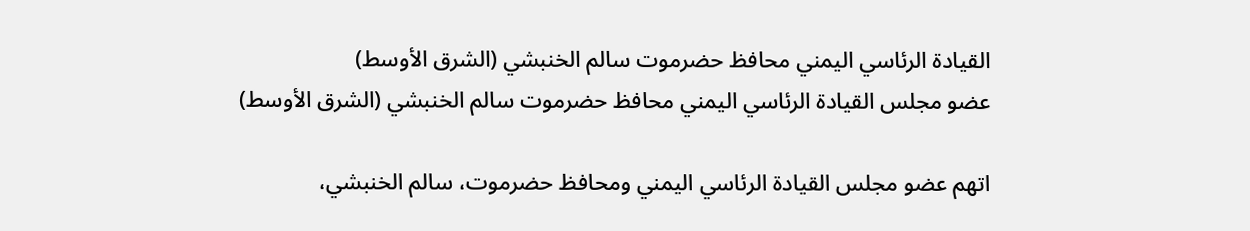القيادة الرئاسي اليمني محافظ حضرموت سالم الخنبشي (الشرق الأوسط)
عضو مجلس القيادة الرئاسي اليمني محافظ حضرموت سالم الخنبشي (الشرق الأوسط)

اتهم عضو مجلس القيادة الرئاسي اليمني ومحافظ حضرموت، سالم الخنبشي،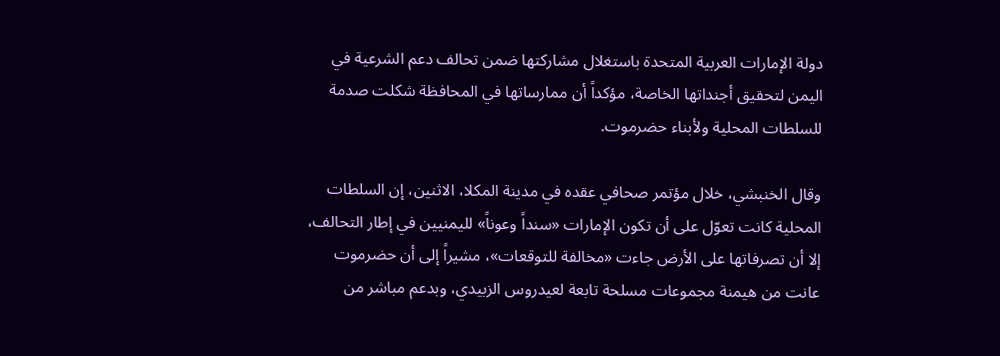دولة الإمارات العربية المتحدة باستغلال مشاركتها ضمن تحالف دعم الشرعية في اليمن لتحقيق أجنداتها الخاصة، مؤكداً أن ممارساتها في المحافظة شكلت صدمة للسلطات المحلية ولأبناء حضرموت.

وقال الخنبشي، خلال مؤتمر صحافي عقده في مدينة المكلا، الاثنين، إن السلطات المحلية كانت تعوّل على أن تكون الإمارات «سنداً وعوناً» لليمنيين في إطار التحالف، إلا أن تصرفاتها على الأرض جاءت «مخالفة للتوقعات»، مشيراً إلى أن حضرموت عانت من هيمنة مجموعات مسلحة تابعة لعيدروس الزبيدي، وبدعم مباشر من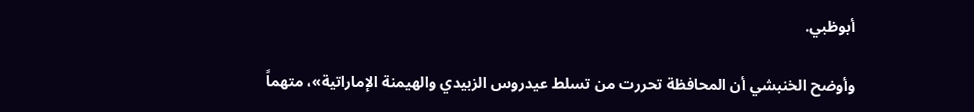أبوظبي.

وأوضح الخنبشي أن المحافظة تحررت من تسلط عيدروس الزبيدي والهيمنة الإماراتية»، متهماً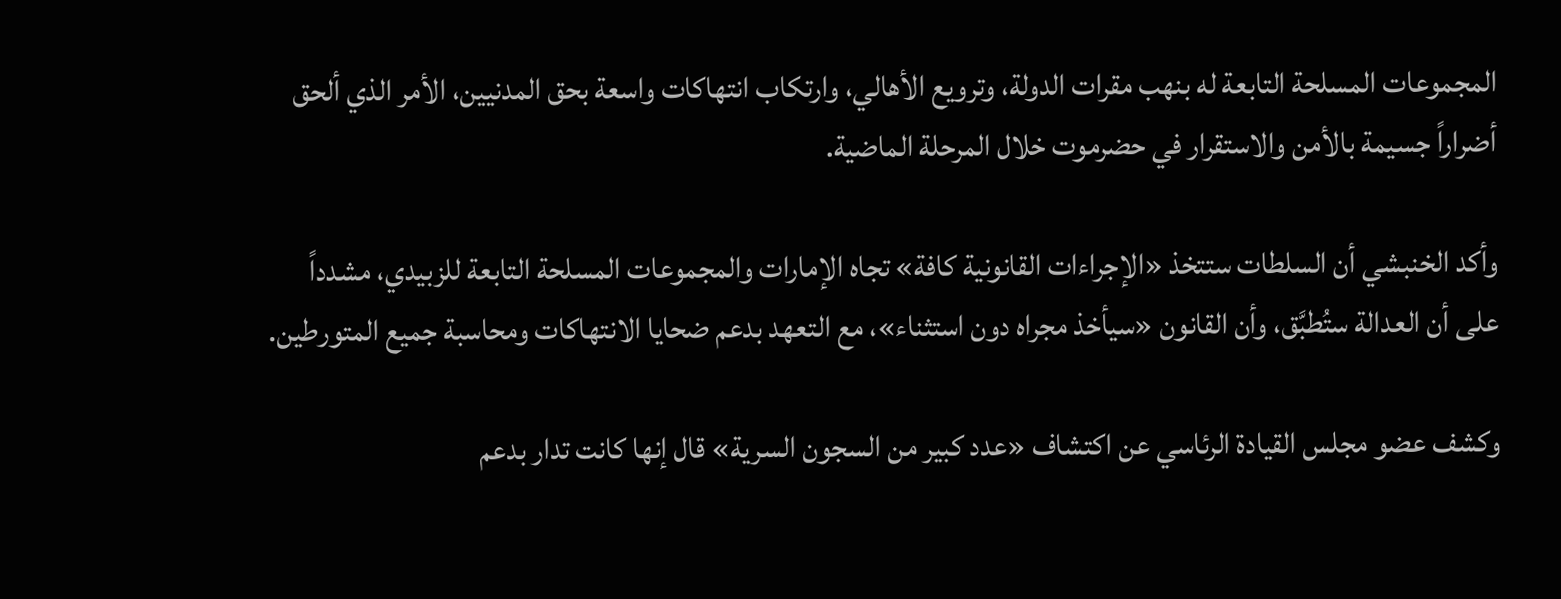المجموعات المسلحة التابعة له بنهب مقرات الدولة، وترويع الأهالي، وارتكاب انتهاكات واسعة بحق المدنيين، الأمر الذي ألحق أضراراً جسيمة بالأمن والاستقرار في حضرموت خلال المرحلة الماضية.

وأكد الخنبشي أن السلطات ستتخذ «الإجراءات القانونية كافة» تجاه الإمارات والمجموعات المسلحة التابعة للزبيدي، مشدداً على أن العدالة ستُطبَّق، وأن القانون «سيأخذ مجراه دون استثناء»، مع التعهد بدعم ضحايا الانتهاكات ومحاسبة جميع المتورطين.

وكشف عضو مجلس القيادة الرئاسي عن اكتشاف «عدد كبير من السجون السرية» قال إنها كانت تدار بدعم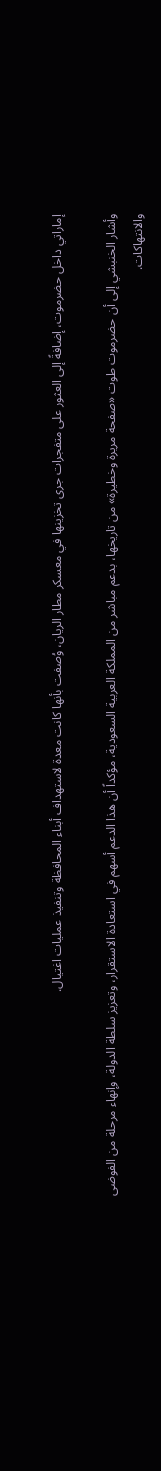إماراتي داخل حضرموت، إضافةً إلى العثور على متفجرات جرى تخزينها في معسكر مطار الريان، وُصفت بأنها كانت معدة لاستهداف أبناء المحافظة وتنفيذ عمليات اغتيال.

وأشار الخنبشي إلى أن حضرموت طوت «صفحة مريرة وخطيرة» من تاريخها، بدعم مباشر من المملكة العربية السعودية، مؤكداً أن هذا الدعم أسهم في استعادة الاستقرار، وتعزيز سلطة الدولة، وإنهاء مرحلة من الفوضى والانتهاكات.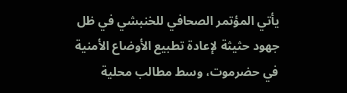يأتي المؤتمر الصحافي للخنبشي في ظل جهود حثيثة لإعادة تطبيع الأوضاع الأمنية في حضرموت، وسط مطالب محلية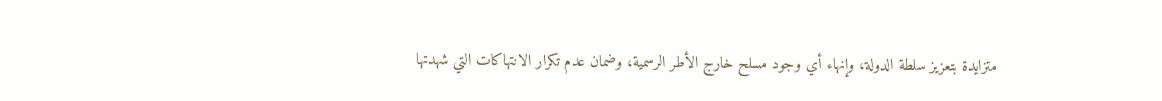متزايدة بتعزيز سلطة الدولة، وإنهاء أي وجود مسلح خارج الأطر الرسمية، وضمان عدم تكرار الانتهاكات التي شهدتها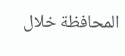المحافظة خلال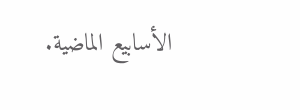الأسابيع الماضية.